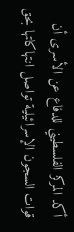أكد المركز الفلسطيني للدفاع عن الأسرى أن قوات السجون الإسرائيلية تواصل انتهاكاتها بحق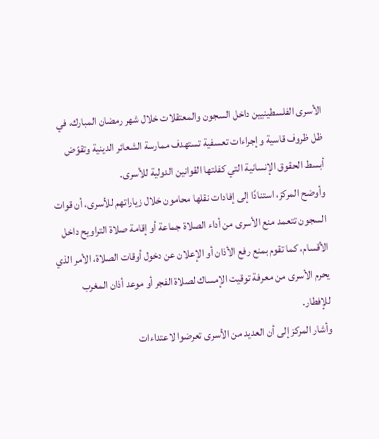الأسرى الفلسطينيين داخل السجون والمعتقلات خلال شهر رمضان المبارك، في ظل ظروف قاسية وإجراءات تعسفية تستهدف ممارسة الشعائر الدينية وتقوّض أبسط الحقوق الإنسانية التي كفلتها القوانين الدولية للأسرى.
وأوضح المركز، استنادًا إلى إفادات نقلها محامون خلال زياراتهم للأسرى، أن قوات السجون تتعمد منع الأسرى من أداء الصلاة جماعة أو إقامة صلاة التراويح داخل الأقسام، كما تقوم بمنع رفع الأذان أو الإعلان عن دخول أوقات الصلاة، الأمر الذي يحرم الأسرى من معرفة توقيت الإمساك لصلاة الفجر أو موعد أذان المغرب للإفطار.
وأشار المركز إلى أن العديد من الأسرى تعرضوا لاعتداءات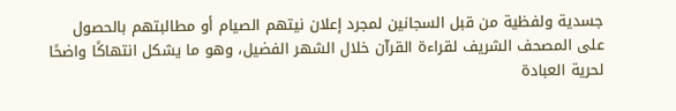جسدية ولفظية من قبل السجانين لمجرد إعلان نيتهم الصيام أو مطالبتهم بالحصول على المصحف الشريف لقراءة القرآن خلال الشهر الفضيل، وهو ما يشكل انتهاكًا واضحًا لحرية العبادة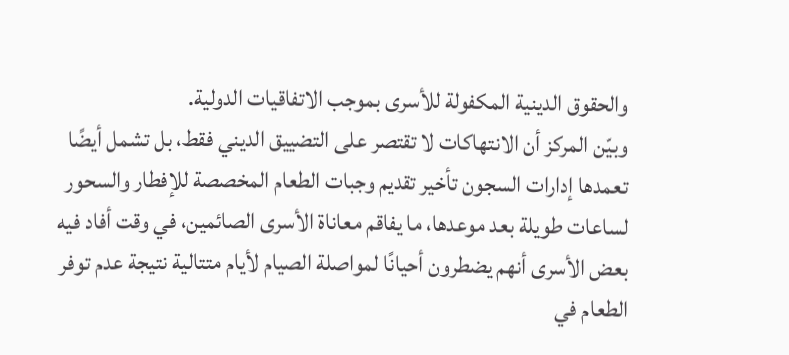والحقوق الدينية المكفولة للأسرى بموجب الاتفاقيات الدولية.
وبيّن المركز أن الانتهاكات لا تقتصر على التضييق الديني فقط، بل تشمل أيضًا تعمدها إدارات السجون تأخير تقديم وجبات الطعام المخصصة للإفطار والسحور لساعات طويلة بعد موعدها، ما يفاقم معاناة الأسرى الصائمين، في وقت أفاد فيه بعض الأسرى أنهم يضطرون أحيانًا لمواصلة الصيام لأيام متتالية نتيجة عدم توفر الطعام في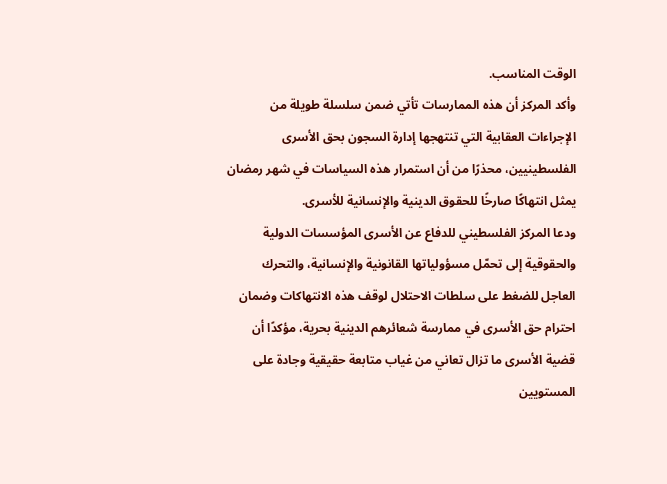الوقت المناسب.
وأكد المركز أن هذه الممارسات تأتي ضمن سلسلة طويلة من الإجراءات العقابية التي تنتهجها إدارة السجون بحق الأسرى الفلسطينيين، محذرًا من أن استمرار هذه السياسات في شهر رمضان يمثل انتهاكًا صارخًا للحقوق الدينية والإنسانية للأسرى.
ودعا المركز الفلسطيني للدفاع عن الأسرى المؤسسات الدولية والحقوقية إلى تحمّل مسؤولياتها القانونية والإنسانية، والتحرك العاجل للضغط على سلطات الاحتلال لوقف هذه الانتهاكات وضمان احترام حق الأسرى في ممارسة شعائرهم الدينية بحرية، مؤكدًا أن قضية الأسرى ما تزال تعاني من غياب متابعة حقيقية وجادة على المستويين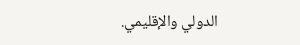الدولي والإقليمي.